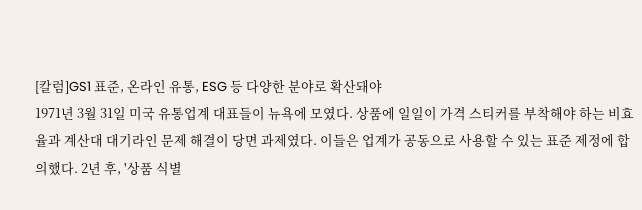[칼럼]GS1 표준, 온라인 유통, ESG 등 다양한 분야로 확산돼야
1971년 3월 31일 미국 유통업계 대표들이 뉴욕에 모였다. 상품에 일일이 가격 스티커를 부착해야 하는 비효율과 계산대 대기라인 문제 해결이 당면 과제였다. 이들은 업계가 공동으로 사용할 수 있는 표준 제정에 합의했다. 2년 후, '상품 식별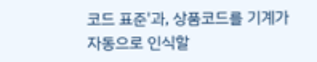코드 표준'과, 상품코드를 기계가 자동으로 인식할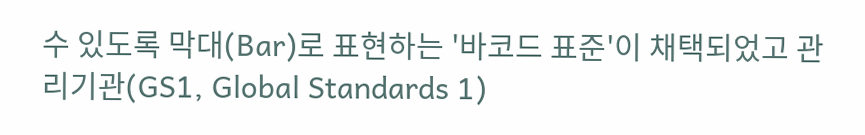수 있도록 막대(Bar)로 표현하는 '바코드 표준'이 채택되었고 관리기관(GS1, Global Standards 1)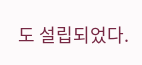도 설립되었다.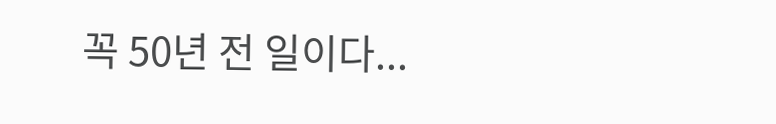꼭 50년 전 일이다...